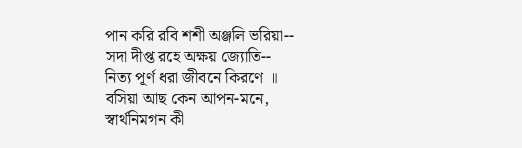পান করি রবি শশী অঞ্জলি ভরিয়া--
সদা দীপ্ত রহে অক্ষয় জ্যোতি--
নিত্য পূর্ণ ধরা জীবনে কিরণে ॥
বসিয়া আছ কেন আপন-মনে,
স্বার্থনিমগন কী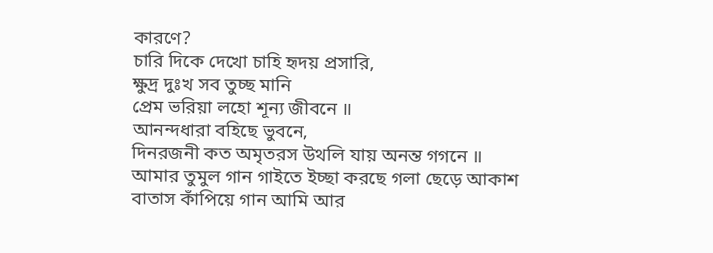কারণে?
চারি দিকে দেখো চাহি হৃদয় প্রসারি,
ক্ষুদ্র দুঃখ সব তুচ্ছ মানি
প্রেম ভরিয়া লহো শূন্য জীবনে ॥
আনন্দধারা বহিছে ভুবনে,
দিনরজনী কত অমৃতরস উথলি যায় অনন্ত গগনে ॥
আমার তুমুল গান গাইতে ইচ্ছা করছে গলা ছেড়ে আকাশ বাতাস কাঁপিয়ে গান আমি আর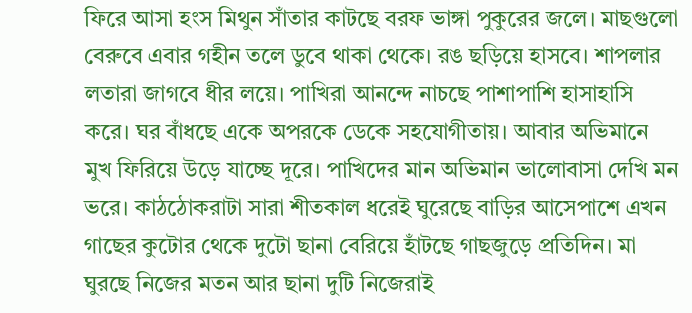ফিরে আসা হংস মিথুন সাঁতার কাটছে বরফ ভাঙ্গা পুকুরের জলে। মাছগুলো বেরুবে এবার গহীন তলে ডুবে থাকা থেকে। রঙ ছড়িয়ে হাসবে। শাপলার লতারা জাগবে ধীর লয়ে। পাখিরা আনন্দে নাচছে পাশাপাশি হাসাহাসি করে। ঘর বাঁধছে একে অপরকে ডেকে সহযোগীতায়। আবার অভিমানে মুখ ফিরিয়ে উড়ে যাচ্ছে দূরে। পাখিদের মান অভিমান ভালোবাসা দেখি মন ভরে। কাঠঠোকরাটা সারা শীতকাল ধরেই ঘুরেছে বাড়ির আসেপাশে এখন গাছের কুটোর থেকে দুটো ছানা বেরিয়ে হাঁটছে গাছজুড়ে প্রতিদিন। মা ঘুরছে নিজের মতন আর ছানা দুটি নিজেরাই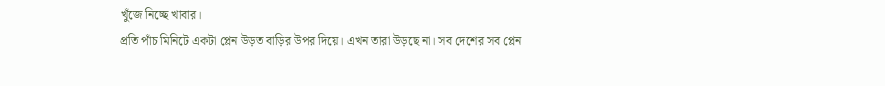খুঁজে নিচ্ছে খাবার।
প্রতি পাঁচ মিনিটে একটা প্লেন উড়ত বাড়ির উপর দিয়ে। এখন তারা উড়ছে না। সব দেশের সব প্লেন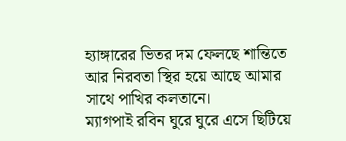হ্যাঙ্গারের ভিতর দম ফেলছে শান্তিতে আর নিরবতা স্থির হয়ে আছে আমার সাথে পাখির কলতানে।
ম্যাগপাই রবিন ঘুরে ঘুরে এসে ছিটিয়ে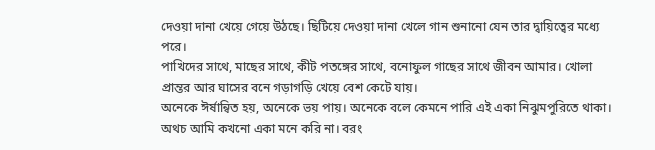দেওয়া দানা খেয়ে গেয়ে উঠছে। ছিটিয়ে দেওয়া দানা খেলে গান শুনানো যেন তার দ্বায়িত্বের মধ্যে পরে।
পাখিদের সাথে, মাছের সাথে, কীট পতঙ্গের সাথে, বনোফুল গাছের সাথে জীবন আমার। খোলা প্রান্তর আর ঘাসের বনে গড়াগড়ি খেয়ে বেশ কেটে যায়।
অনেকে ঈর্ষান্বিত হয়, অনেকে ভয় পায়। অনেকে বলে কেমনে পারি এই একা নিঝুমপুরিতে থাকা। অথচ আমি কখনো একা মনে করি না। বরং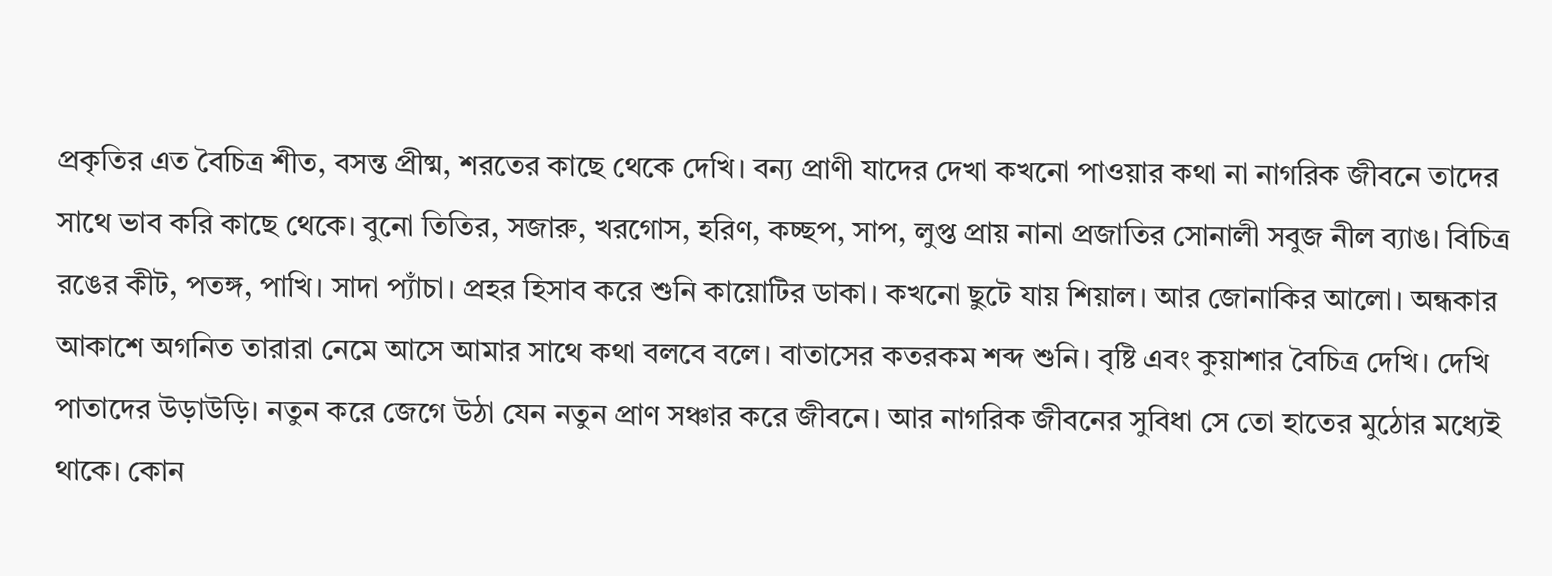প্রকৃতির এত বৈচিত্র শীত, বসন্ত প্রীষ্ম, শরতের কাছে থেকে দেখি। বন্য প্রাণী যাদের দেখা কখনো পাওয়ার কথা না নাগরিক জীবনে তাদের সাথে ভাব করি কাছে থেকে। বুনো তিতির, সজারু, খরগোস, হরিণ, কচ্ছপ, সাপ, লুপ্ত প্রায় নানা প্রজাতির সোনালী সবুজ নীল ব্যাঙ। বিচিত্র রঙের কীট, পতঙ্গ, পাখি। সাদা প্যাঁচা। প্রহর হিসাব করে শুনি কায়োটির ডাকা। কখনো ছুটে যায় শিয়াল। আর জোনাকির আলো। অন্ধকার আকাশে অগনিত তারারা নেমে আসে আমার সাথে কথা বলবে বলে। বাতাসের কতরকম শব্দ শুনি। বৃষ্টি এবং কুয়াশার বৈচিত্র দেখি। দেখি পাতাদের উড়াউড়ি। নতুন করে জেগে উঠা যেন নতুন প্রাণ সঞ্চার করে জীবনে। আর নাগরিক জীবনের সুবিধা সে তো হাতের মুঠোর মধ্যেই থাকে। কোন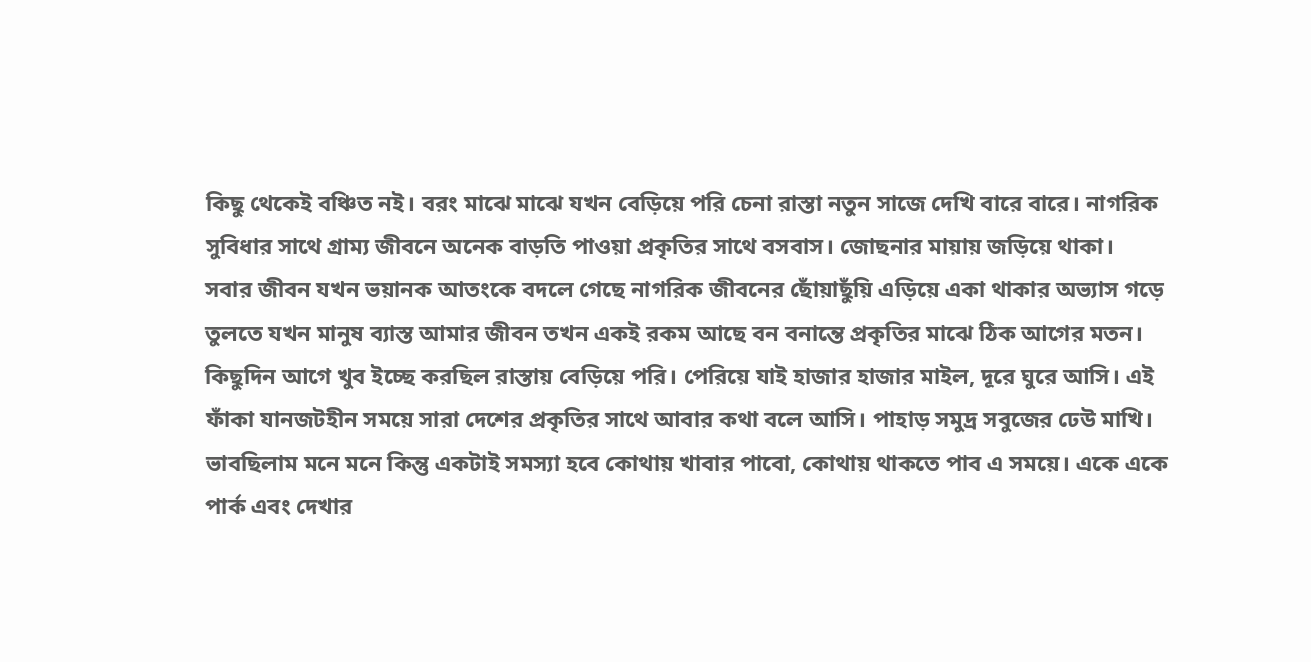কিছু থেকেই বঞ্চিত নই। বরং মাঝে মাঝে যখন বেড়িয়ে পরি চেনা রাস্তা নতুন সাজে দেখি বারে বারে। নাগরিক সুবিধার সাথে গ্রাম্য জীবনে অনেক বাড়তি পাওয়া প্রকৃতির সাথে বসবাস। জোছনার মায়ায় জড়িয়ে থাকা।
সবার জীবন যখন ভয়ানক আতংকে বদলে গেছে নাগরিক জীবনের ছোঁয়াছুঁয়ি এড়িয়ে একা থাকার অভ্যাস গড়ে তুলতে যখন মানুষ ব্যাস্ত আমার জীবন তখন একই রকম আছে বন বনান্তে প্রকৃতির মাঝে ঠিক আগের মতন।
কিছুদিন আগে খুব ইচ্ছে করছিল রাস্তায় বেড়িয়ে পরি। পেরিয়ে যাই হাজার হাজার মাইল, দূরে ঘুরে আসি। এই ফাঁকা যানজটহীন সময়ে সারা দেশের প্রকৃতির সাথে আবার কথা বলে আসি। পাহাড় সমুদ্র সবুজের ঢেউ মাখি।
ভাবছিলাম মনে মনে কিন্তু একটাই সমস্যা হবে কোথায় খাবার পাবো, কোথায় থাকতে পাব এ সময়ে। একে একে পার্ক এবং দেখার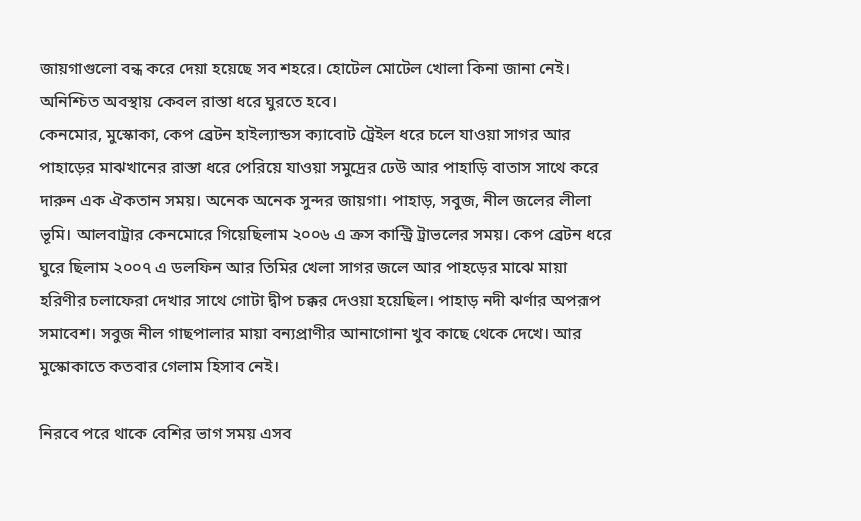জায়গাগুলো বন্ধ করে দেয়া হয়েছে সব শহরে। হোটেল মোটেল খোলা কিনা জানা নেই। অনিশ্চিত অবস্থায় কেবল রাস্তা ধরে ঘুরতে হবে।
কেনমোর, মুস্কোকা, কেপ ব্রেটন হাইল্যান্ডস ক্যাবোট ট্রেইল ধরে চলে যাওয়া সাগর আর পাহাড়ের মাঝখানের রাস্তা ধরে পেরিয়ে যাওয়া সমুদ্রের ঢেউ আর পাহাড়ি বাতাস সাথে করে দারুন এক ঐকতান সময়। অনেক অনেক সুন্দর জায়গা। পাহাড়, সবুজ, নীল জলের লীলা ভূমি। আলবাট্রার কেনমোরে গিয়েছিলাম ২০০৬ এ ক্রস কান্ট্রি ট্রাভলের সময়। কেপ ব্রেটন ধরে ঘুরে ছিলাম ২০০৭ এ ডলফিন আর তিমির খেলা সাগর জলে আর পাহড়ের মাঝে মায়া হরিণীর চলাফেরা দেখার সাথে গোটা দ্বীপ চক্কর দেওয়া হয়েছিল। পাহাড় নদী ঝর্ণার অপরূপ সমাবেশ। সবুজ নীল গাছপালার মায়া বন্যপ্রাণীর আনাগোনা খুব কাছে থেকে দেখে। আর মুস্কোকাতে কতবার গেলাম হিসাব নেই।

নিরবে পরে থাকে বেশির ভাগ সময় এসব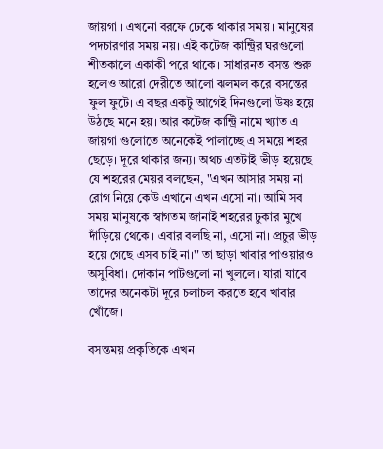জায়গা । এখনো বরফে ঢেকে থাকার সময় । মানুষের পদচারণার সময় নয়। এই কটেজ কান্ট্রির ঘরগুলো শীতকালে একাকী পরে থাকে। সাধারনত বসন্ত শুরু হলেও আরো দেরীতে আলো ঝলমল করে বসন্তের ফুল ফুটে। এ বছর একটু আগেই দিনগুলো উষ্ণ হয়ে উঠছে মনে হয়। আর কটেজ কান্ট্রি নামে খ্যাত এ জায়গা গুলোতে অনেকেই পালাচ্ছে এ সময়ে শহর ছেড়ে। দূরে থাকার জন্য। অথচ এতটাই ভীড় হয়েছে যে শহরের মেয়র বলছেন, "এখন আসার সময় না রোগ নিয়ে কেউ এখানে এখন এসো না। আমি সব সময় মানুষকে স্বাগতম জানাই শহরের ঢুকার মুখে দাঁড়িয়ে থেকে। এবার বলছি না, এসো না। প্রচুর ভীড় হয়ে গেছে এসব চাই না।" তা ছাড়া খাবার পাওয়ারও অসুবিধা। দোকান পাটগুলো না খুললে। যারা যাবে তাদের অনেকটা দূরে চলাচল করতে হবে খাবার খোঁজে।

বসন্তময় প্রকৃতিকে এখন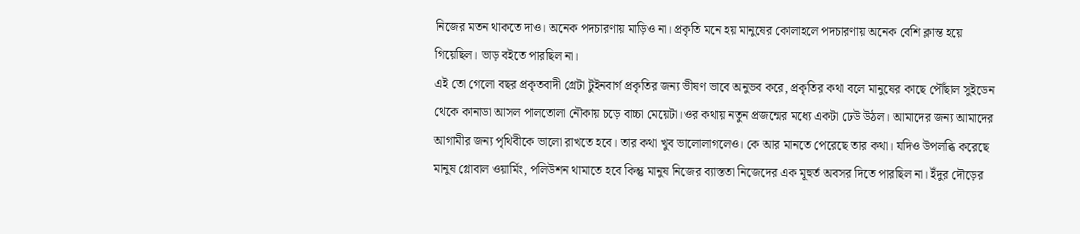নিজের মতন থাকতে দাও। অনেক পদচারণায় মাড়িও না। প্রকৃতি মনে হয় মানুষের কোলাহলে পদচারণায় অনেক বেশি ক্লান্ত হয়ে গিয়েছিল। ভাড় বইতে পারছিল না।
এই তো গেলো বছর প্রকৃতবাদী গ্রেটা টুইনবার্গ প্রকৃতির জন্য ভীষণ ভাবে অনুভব করে, প্রকৃতির কথা বলে মানুষের কাছে পৌঁছাল সুইডেন থেকে কানাডা আসল পালতোলা নৌকায় চড়ে বাচ্চা মেয়েটা।ওর কথায় নতুন প্রজন্মের মধ্যে একটা ঢেউ উঠল। আমাদের জন্য আমাদের আগামীর জন্য পৃথিবীকে ভালো রাখতে হবে। তার কথা খুব ভালোলাগলেও। কে আর মানতে পেরেছে তার কথা। যদিও উপলব্ধি করেছে মানুষ গ্লোবাল ওয়ার্মিং, পলিউশন থামাতে হবে কিন্তু মানুষ নিজের ব্যাস্ততা নিজেদের এক মূহুর্ত অবসর দিতে পারছিল না। ইঁদুর দৌড়ের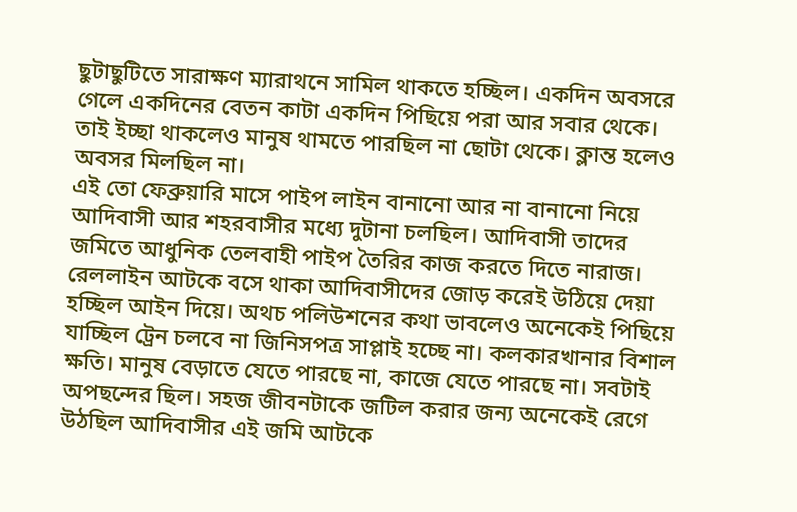ছুটাছুটিতে সারাক্ষণ ম্যারাথনে সামিল থাকতে হচ্ছিল। একদিন অবসরে গেলে একদিনের বেতন কাটা একদিন পিছিয়ে পরা আর সবার থেকে। তাই ইচ্ছা থাকলেও মানুষ থামতে পারছিল না ছোটা থেকে। ক্লান্ত হলেও অবসর মিলছিল না।
এই তো ফেব্রুয়ারি মাসে পাইপ লাইন বানানো আর না বানানো নিয়ে আদিবাসী আর শহরবাসীর মধ্যে দুটানা চলছিল। আদিবাসী তাদের জমিতে আধুনিক তেলবাহী পাইপ তৈরির কাজ করতে দিতে নারাজ। রেললাইন আটকে বসে থাকা আদিবাসীদের জোড় করেই উঠিয়ে দেয়া হচ্ছিল আইন দিয়ে। অথচ পলিউশনের কথা ভাবলেও অনেকেই পিছিয়ে যাচ্ছিল ট্রেন চলবে না জিনিসপত্র সাপ্লাই হচ্ছে না। কলকারখানার বিশাল ক্ষতি। মানুষ বেড়াতে যেতে পারছে না, কাজে যেতে পারছে না। সবটাই অপছন্দের ছিল। সহজ জীবনটাকে জটিল করার জন্য অনেকেই রেগে উঠছিল আদিবাসীর এই জমি আটকে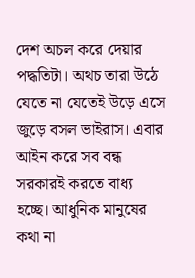দেশ অচল করে দেয়ার পদ্ধতিটা। অথচ তারা উঠে যেতে না যেতেই উড়ে এসে জুড়ে বসল ভাইরাস। এবার আইন করে সব বন্ধ সরকারই করতে বাধ্য হচ্ছে। আধুনিক মানুষের কথা না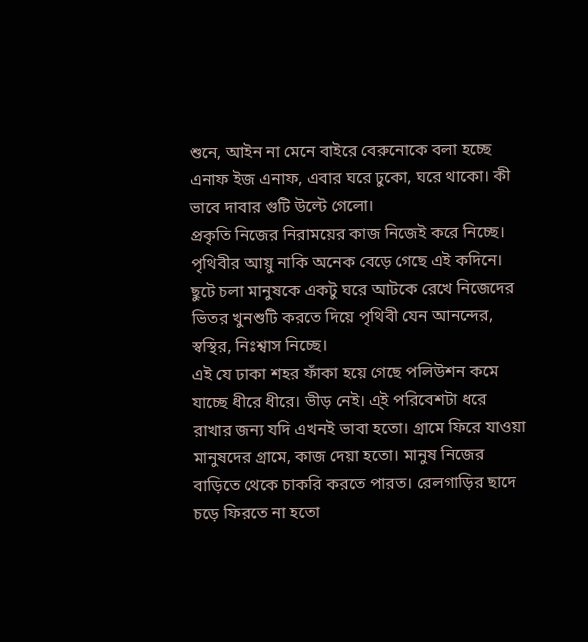শুনে, আইন না মেনে বাইরে বেরুনোকে বলা হচ্ছে এনাফ ইজ এনাফ, এবার ঘরে ঢুকো, ঘরে থাকো। কী ভাবে দাবার গুটি উল্টে গেলো।
প্রকৃতি নিজের নিরাময়ের কাজ নিজেই করে নিচ্ছে। পৃথিবীর আয়ু নাকি অনেক বেড়ে গেছে এই কদিনে। ছুটে চলা মানুষকে একটু ঘরে আটকে রেখে নিজেদের ভিতর খুনশুটি করতে দিয়ে পৃথিবী যেন আনন্দের, স্বস্থির, নিঃশ্বাস নিচ্ছে।
এই যে ঢাকা শহর ফাঁকা হয়ে গেছে পলিউশন কমে যাচ্ছে ধীরে ধীরে। ভীড় নেই। এ্ই পরিবেশটা ধরে রাখার জন্য যদি এখনই ভাবা হতো। গ্রামে ফিরে যাওয়া মানুষদের গ্রামে, কাজ দেয়া হতো। মানুষ নিজের বাড়িতে থেকে চাকরি করতে পারত। রেলগাড়ির ছাদে চড়ে ফিরতে না হতো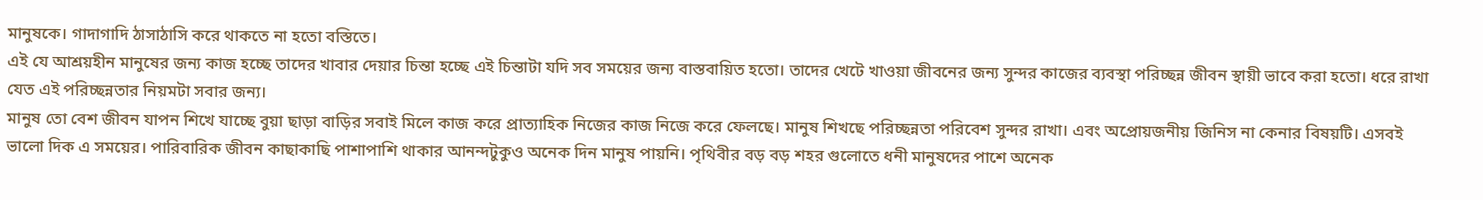মানুষকে। গাদাগাদি ঠাসাঠাসি করে থাকতে না হতো বস্তিতে।
এই যে আশ্রয়হীন মানুষের জন্য কাজ হচ্ছে তাদের খাবার দেয়ার চিন্তা হচ্ছে এই চিন্তাটা যদি সব সময়ের জন্য বাস্তবায়িত হতো। তাদের খেটে খাওয়া জীবনের জন্য সুন্দর কাজের ব্যবস্থা পরিচ্ছন্ন জীবন স্থায়ী ভাবে করা হতো। ধরে রাখা যেত এই পরিচ্ছন্নতার নিয়মটা সবার জন্য।
মানুষ তো বেশ জীবন যাপন শিখে যাচ্ছে বুয়া ছাড়া বাড়ির সবাই মিলে কাজ করে প্রাত্যাহিক নিজের কাজ নিজে করে ফেলছে। মানুষ শিখছে পরিচ্ছন্নতা পরিবেশ সুন্দর রাখা। এবং অপ্রোয়জনীয় জিনিস না কেনার বিষয়টি। এসবই ভালো দিক এ সময়ের। পারিবারিক জীবন কাছাকাছি পাশাপাশি থাকার আনন্দটুকুও অনেক দিন মানুষ পায়নি। পৃথিবীর বড় বড় শহর গুলোতে ধনী মানুষদের পাশে অনেক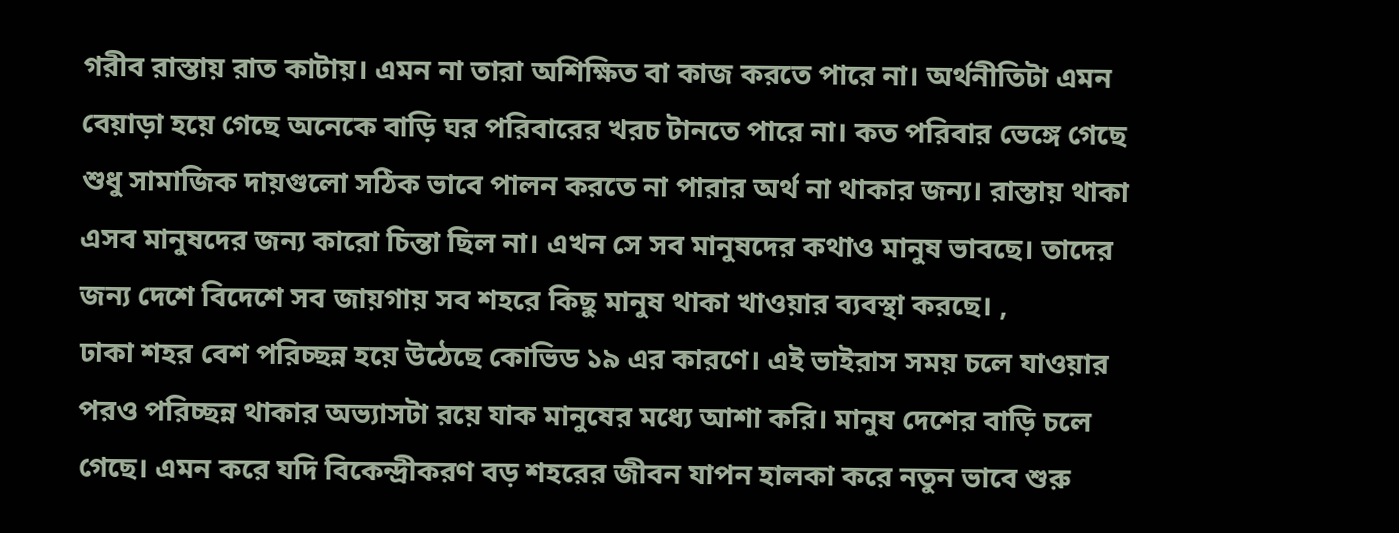গরীব রাস্তায় রাত কাটায়। এমন না তারা অশিক্ষিত বা কাজ করতে পারে না। অর্থনীতিটা এমন বেয়াড়া হয়ে গেছে অনেকে বাড়ি ঘর পরিবারের খরচ টানতে পারে না। কত পরিবার ভেঙ্গে গেছে শুধু সামাজিক দায়গুলো সঠিক ভাবে পালন করতে না পারার অর্থ না থাকার জন্য। রাস্তায় থাকা এসব মানুষদের জন্য কারো চিন্তা ছিল না। এখন সে সব মানুষদের কথাও মানুষ ভাবছে। তাদের জন্য দেশে বিদেশে সব জায়গায় সব শহরে কিছু মানুষ থাকা খাওয়ার ব্যবস্থা করছে। ,
ঢাকা শহর বেশ পরিচ্ছন্ন হয়ে উঠেছে কোভিড ১৯ এর কারণে। এই ভাইরাস সময় চলে যাওয়ার পরও পরিচ্ছন্ন থাকার অভ্যাসটা রয়ে যাক মানুষের মধ্যে আশা করি। মানুষ দেশের বাড়ি চলে গেছে। এমন করে যদি বিকেন্দ্রীকরণ বড় শহরের জীবন যাপন হালকা করে নতুন ভাবে শুরু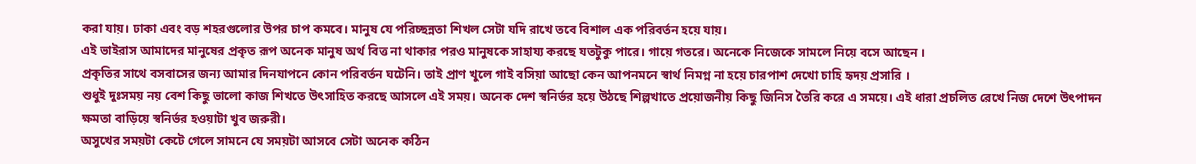করা যায়। ঢাকা এবং বড় শহরগুলোর উপর চাপ কমবে। মানুষ যে পরিচ্ছন্নতা শিখল সেটা যদি রাখে তবে বিশাল এক পরিবর্তন হয়ে যায়।
এই ভাইরাস আমাদের মানুষের প্রকৃত রূপ অনেক মানুষ অর্থ বিত্ত না থাকার পরও মানুষকে সাহায্য করছে যতটুকু পারে। গায়ে গতরে। অনেকে নিজেকে সামলে নিয়ে বসে আছেন ।
প্রকৃতির সাথে বসবাসের জন্য আমার দিনযাপনে কোন পরিবর্তন ঘটেনি। তাই প্রাণ খুলে গাই বসিয়া আছো কেন আপনমনে স্বার্থ নিমগ্ন না হয়ে চারপাশ দেখো চাহি হৃদয় প্রসারি ।
শুধুই দুঃসময় নয় বেশ কিছু ভালো কাজ শিখতে উৎসাহিত করছে আসলে এই সময়। অনেক দেশ স্বনির্ভর হয়ে উঠছে শিল্পখাতে প্রয়োজনীয় কিছু জিনিস তৈরি করে এ সময়ে। এই ধারা প্রচলিত রেখে নিজ দেশে উৎপাদন ক্ষমতা বাড়িয়ে স্বনির্ভর হওয়াটা খুব জরুরী।
অসুখের সময়টা কেটে গেলে সামনে যে সময়টা আসবে সেটা অনেক কঠিন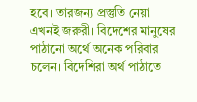হবে। তারজন্য প্রস্তুতি নেয়া এখনই জরুরী। বিদেশের মানুষের পাঠানো অর্থে অনেক পরিবার চলেন। বিদেশিরা অর্থ পাঠাতে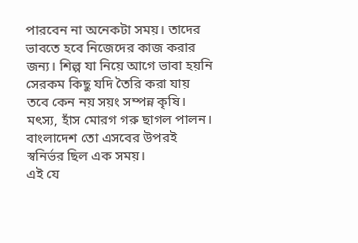পারবেন না অনেকটা সময়। তাদের ভাবতে হবে নিজেদের কাজ করার জন্য। শিল্প যা নিয়ে আগে ভাবা হয়নি সেরকম কিছু যদি তৈরি করা যায় তবে কেন নয় সয়ং সম্পন্ন কৃষি। মৎস্য, হাঁস মোরগ গরু ছাগল পালন। বাংলাদেশ তো এসবের উপরই স্বনির্ভর ছিল এক সময়।
এই যে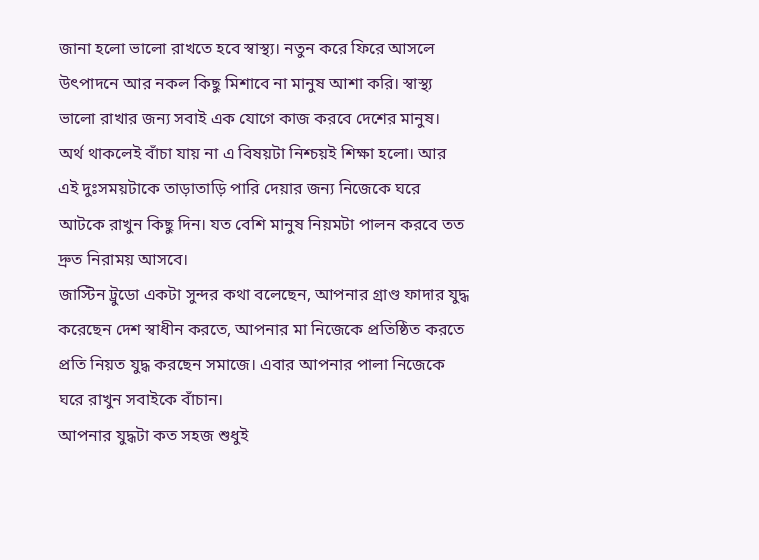জানা হলো ভালো রাখতে হবে স্বাস্থ্য। নতুন করে ফিরে আসলে উৎপাদনে আর নকল কিছু মিশাবে না মানুষ আশা করি। স্বাস্থ্য ভালো রাখার জন্য সবাই এক যোগে কাজ করবে দেশের মানুষ।
অর্থ থাকলেই বাঁচা যায় না এ বিষয়টা নিশ্চয়ই শিক্ষা হলো। আর এই দুঃসময়টাকে তাড়াতাড়ি পারি দেয়ার জন্য নিজেকে ঘরে আটকে রাখুন কিছু দিন। যত বেশি মানুষ নিয়মটা পালন করবে তত দ্রুত নিরাময় আসবে।
জাস্টিন ট্রুডো একটা সুন্দর কথা বলেছেন, আপনার গ্রাণ্ড ফাদার যুদ্ধ করেছেন দেশ স্বাধীন করতে, আপনার মা নিজেকে প্রতিষ্ঠিত করতে প্রতি নিয়ত যুদ্ধ করছেন সমাজে। এবার আপনার পালা নিজেকে ঘরে রাখুন সবাইকে বাঁচান।
আপনার যুদ্ধটা কত সহজ শুধুই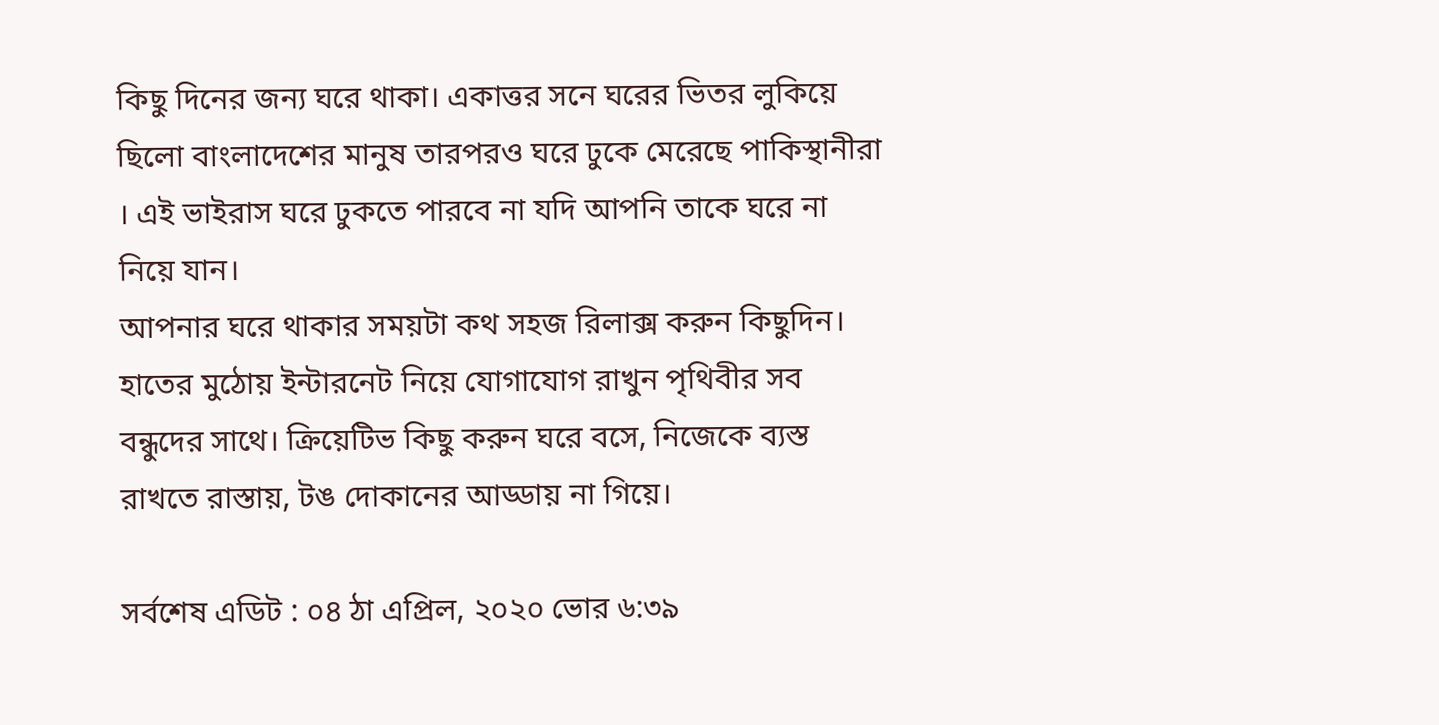কিছু দিনের জন্য ঘরে থাকা। একাত্তর সনে ঘরের ভিতর লুকিয়ে ছিলো বাংলাদেশের মানুষ তারপরও ঘরে ঢুকে মেরেছে পাকিস্থানীরা । এই ভাইরাস ঘরে ঢুকতে পারবে না যদি আপনি তাকে ঘরে না নিয়ে যান।
আপনার ঘরে থাকার সময়টা কথ সহজ রিলাক্স করুন কিছুদিন। হাতের মুঠোয় ইন্টারনেট নিয়ে যোগাযোগ রাখুন পৃথিবীর সব বন্ধুদের সাথে। ক্রিয়েটিভ কিছু করুন ঘরে বসে, নিজেকে ব্যস্ত রাখতে রাস্তায়, টঙ দোকানের আড্ডায় না গিয়ে।

সর্বশেষ এডিট : ০৪ ঠা এপ্রিল, ২০২০ ভোর ৬:৩৯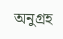অনুগ্রহ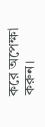করে অপেক্ষা করুন।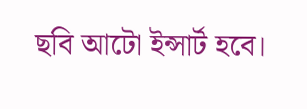ছবি আটো ইন্সার্ট হবে।